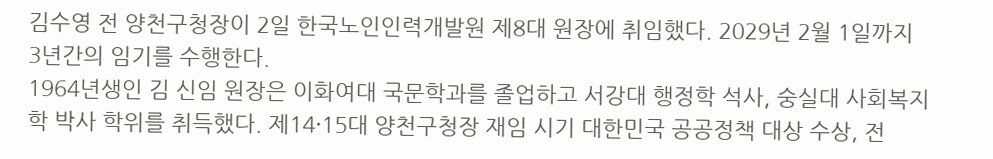김수영 전 양천구청장이 2일 한국노인인력개발원 제8대 원장에 취임했다. 2029년 2월 1일까지 3년간의 임기를 수행한다.
1964년생인 김 신임 원장은 이화여대 국문학과를 졸업하고 서강대 행정학 석사, 숭실대 사회복지학 박사 학위를 취득했다. 제14·15대 양천구청장 재임 시기 대한민국 공공정책 대상 수상, 전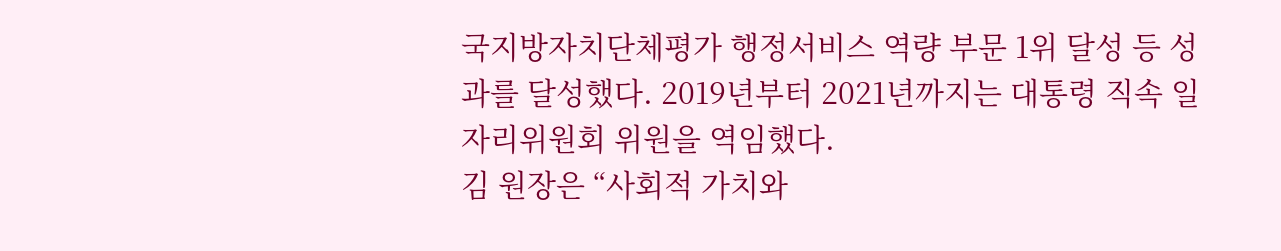국지방자치단체평가 행정서비스 역량 부문 1위 달성 등 성과를 달성했다. 2019년부터 2021년까지는 대통령 직속 일자리위원회 위원을 역임했다.
김 원장은 “사회적 가치와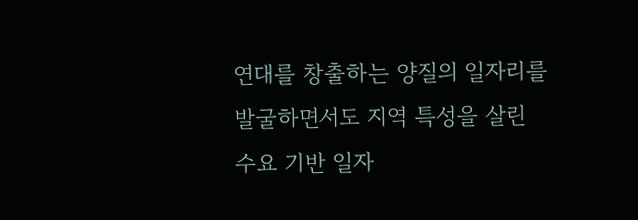연대를 창출하는 양질의 일자리를 발굴하면서도 지역 특성을 살린 수요 기반 일자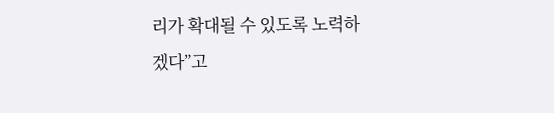리가 확대될 수 있도록 노력하겠다”고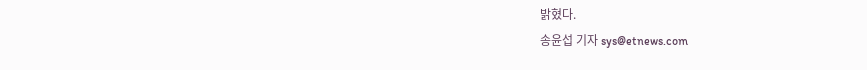밝혔다.
송윤섭 기자 sys@etnews.com